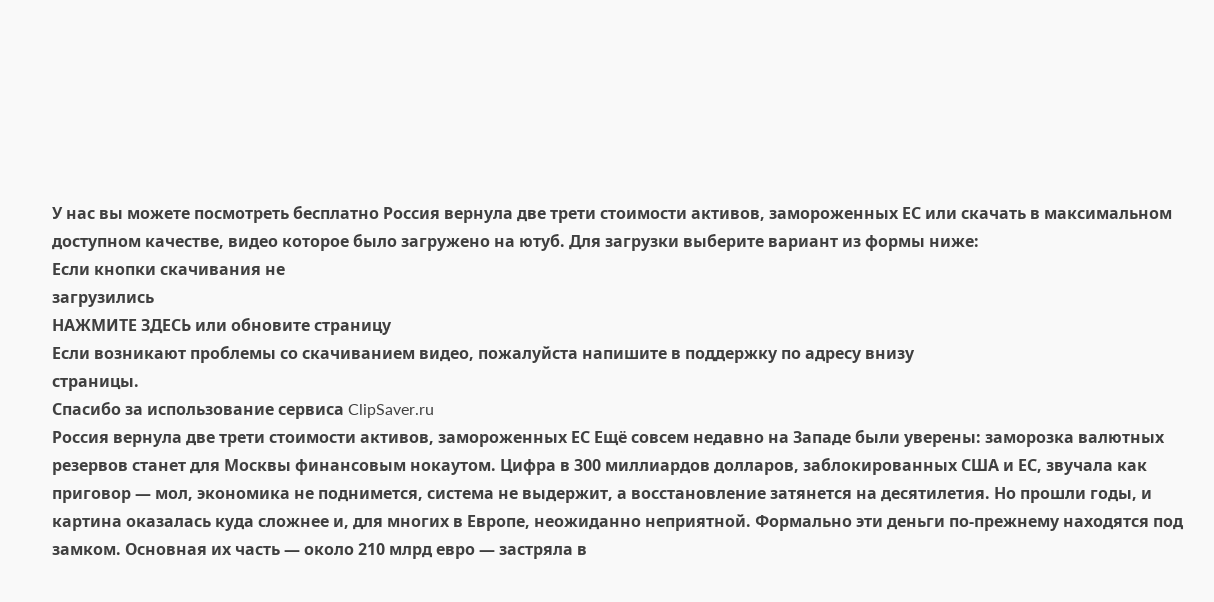У нас вы можете посмотреть бесплатно Россия вернула две трети стоимости активов, замороженных ЕС или скачать в максимальном доступном качестве, видео которое было загружено на ютуб. Для загрузки выберите вариант из формы ниже:
Если кнопки скачивания не
загрузились
НАЖМИТЕ ЗДЕСЬ или обновите страницу
Если возникают проблемы со скачиванием видео, пожалуйста напишите в поддержку по адресу внизу
страницы.
Спасибо за использование сервиса ClipSaver.ru
Россия вернула две трети стоимости активов, замороженных ЕС Ещё совсем недавно на Западе были уверены: заморозка валютных резервов станет для Москвы финансовым нокаутом. Цифра в 300 миллиардов долларов, заблокированных США и ЕС, звучала как приговор — мол, экономика не поднимется, система не выдержит, а восстановление затянется на десятилетия. Но прошли годы, и картина оказалась куда сложнее и, для многих в Европе, неожиданно неприятной. Формально эти деньги по-прежнему находятся под замком. Основная их часть — около 210 млрд евро — застряла в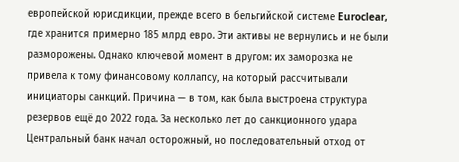европейской юрисдикции, прежде всего в бельгийской системе Euroclear, где хранится примерно 185 млрд евро. Эти активы не вернулись и не были разморожены. Однако ключевой момент в другом: их заморозка не привела к тому финансовому коллапсу, на который рассчитывали инициаторы санкций. Причина — в том, как была выстроена структура резервов ещё до 2022 года. За несколько лет до санкционного удара Центральный банк начал осторожный, но последовательный отход от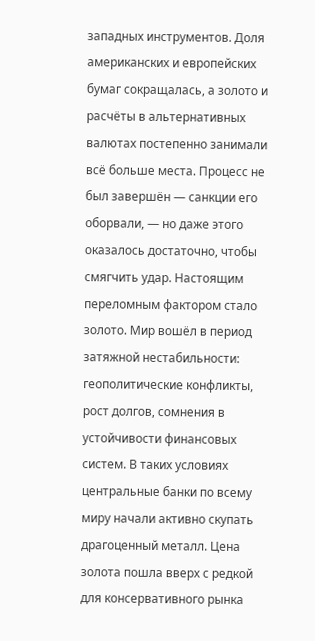западных инструментов. Доля американских и европейских бумаг сокращалась, а золото и расчёты в альтернативных валютах постепенно занимали всё больше места. Процесс не был завершён — санкции его оборвали, — но даже этого оказалось достаточно, чтобы смягчить удар. Настоящим переломным фактором стало золото. Мир вошёл в период затяжной нестабильности: геополитические конфликты, рост долгов, сомнения в устойчивости финансовых систем. В таких условиях центральные банки по всему миру начали активно скупать драгоценный металл. Цена золота пошла вверх с редкой для консервативного рынка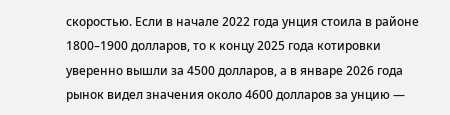скоростью. Если в начале 2022 года унция стоила в районе 1800–1900 долларов, то к концу 2025 года котировки уверенно вышли за 4500 долларов, а в январе 2026 года рынок видел значения около 4600 долларов за унцию —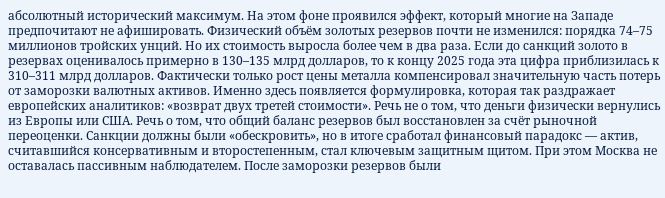абсолютный исторический максимум. На этом фоне проявился эффект, который многие на Западе предпочитают не афишировать. Физический объём золотых резервов почти не изменился: порядка 74–75 миллионов тройских унций. Но их стоимость выросла более чем в два раза. Если до санкций золото в резервах оценивалось примерно в 130–135 млрд долларов, то к концу 2025 года эта цифра приблизилась к 310–311 млрд долларов. Фактически только рост цены металла компенсировал значительную часть потерь от заморозки валютных активов. Именно здесь появляется формулировка, которая так раздражает европейских аналитиков: «возврат двух третей стоимости». Речь не о том, что деньги физически вернулись из Европы или США. Речь о том, что общий баланс резервов был восстановлен за счёт рыночной переоценки. Санкции должны были «обескровить», но в итоге сработал финансовый парадокс — актив, считавшийся консервативным и второстепенным, стал ключевым защитным щитом. При этом Москва не оставалась пассивным наблюдателем. После заморозки резервов были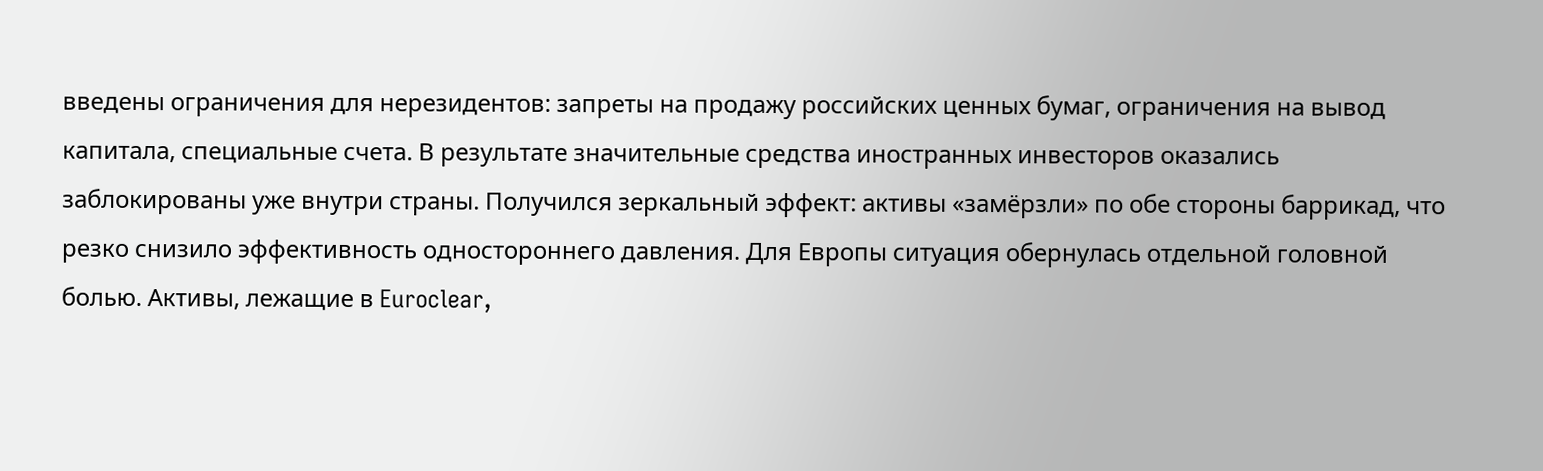введены ограничения для нерезидентов: запреты на продажу российских ценных бумаг, ограничения на вывод капитала, специальные счета. В результате значительные средства иностранных инвесторов оказались заблокированы уже внутри страны. Получился зеркальный эффект: активы «замёрзли» по обе стороны баррикад, что резко снизило эффективность одностороннего давления. Для Европы ситуация обернулась отдельной головной болью. Активы, лежащие в Euroclear,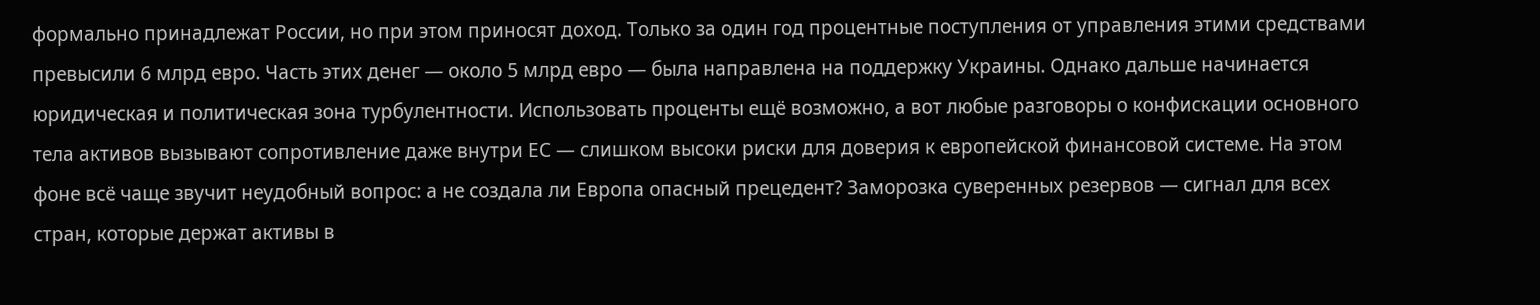формально принадлежат России, но при этом приносят доход. Только за один год процентные поступления от управления этими средствами превысили 6 млрд евро. Часть этих денег — около 5 млрд евро — была направлена на поддержку Украины. Однако дальше начинается юридическая и политическая зона турбулентности. Использовать проценты ещё возможно, а вот любые разговоры о конфискации основного тела активов вызывают сопротивление даже внутри ЕС — слишком высоки риски для доверия к европейской финансовой системе. На этом фоне всё чаще звучит неудобный вопрос: а не создала ли Европа опасный прецедент? Заморозка суверенных резервов — сигнал для всех стран, которые держат активы в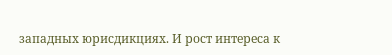западных юрисдикциях. И рост интереса к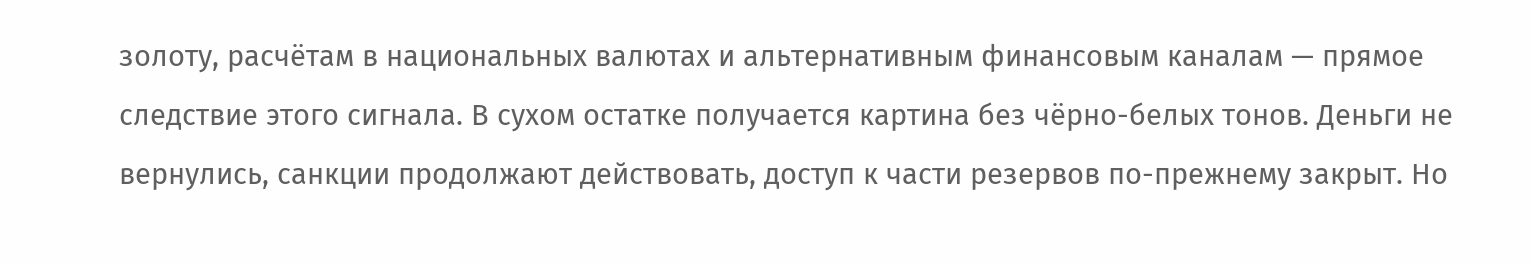золоту, расчётам в национальных валютах и альтернативным финансовым каналам — прямое следствие этого сигнала. В сухом остатке получается картина без чёрно-белых тонов. Деньги не вернулись, санкции продолжают действовать, доступ к части резервов по-прежнему закрыт. Но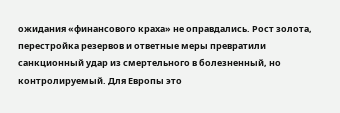ожидания «финансового краха» не оправдались. Рост золота, перестройка резервов и ответные меры превратили санкционный удар из смертельного в болезненный, но контролируемый. Для Европы это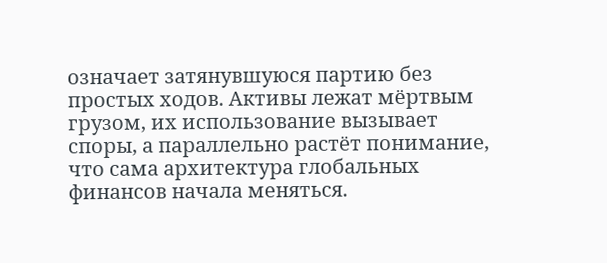означает затянувшуюся партию без простых ходов. Активы лежат мёртвым грузом, их использование вызывает споры, а параллельно растёт понимание, что сама архитектура глобальных финансов начала меняться.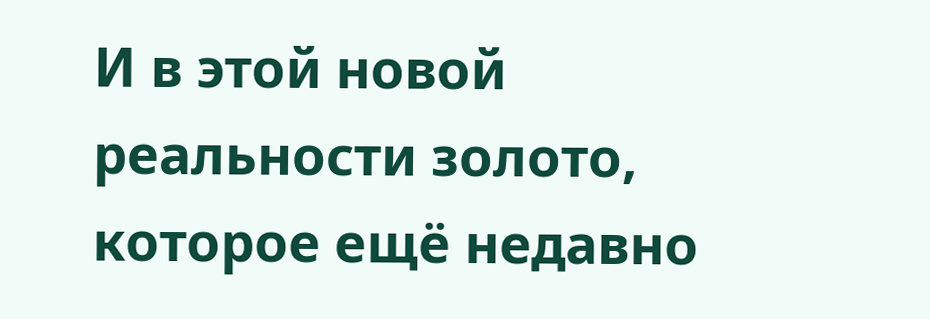И в этой новой реальности золото, которое ещё недавно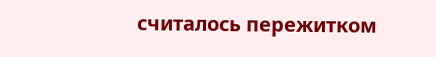считалось пережитком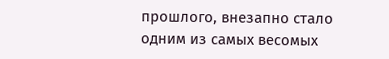прошлого, внезапно стало одним из самых весомых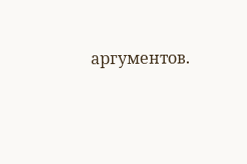аргументов.